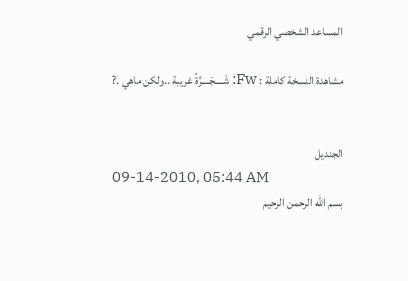المساعد الشخصي الرقمي

مشاهدة النسخة كاملة : Fw: شَــــجَــــرَّةً غريبة ..ولكن ماهي .?


الجنديل
09-14-2010, 05:44 AM
بسم الله الرحمن الرحيم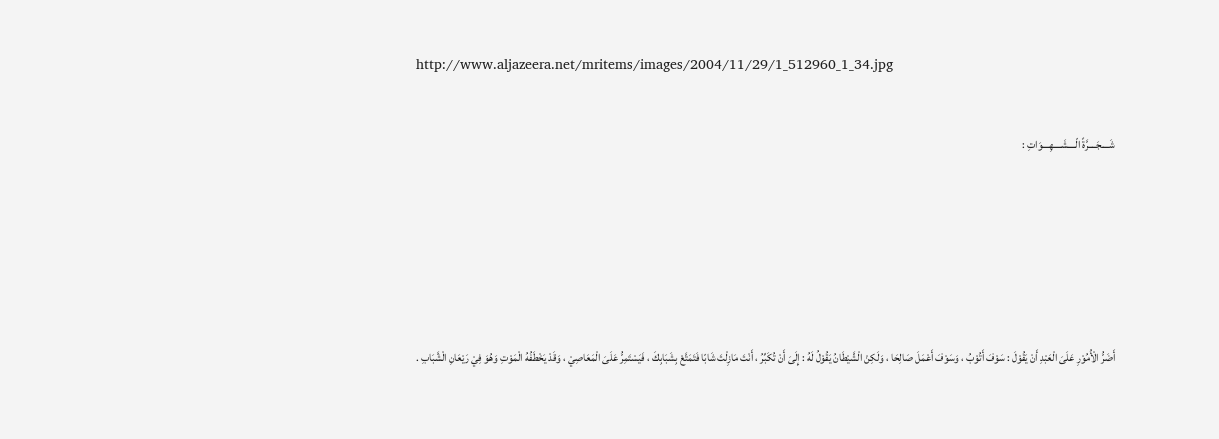http://www.aljazeera.net/mritems/images/2004/11/29/1_512960_1_34.jpg


شَــــجَــــرَّةً الّــــشَــــهِــــوَاتِ :







أَضَرُّ الْأُمُوْرِ عَلَىَ الْعَبْدِ أَنْ يَقُوْلَ : سَوْفَ أَتُوْبُ ، وَسَوْفَ أَعْمَلَ صَالِحَا ، وَلَكِنْ الْشَّيْطَانُ يَقُوْلُ لَهُ : إِلَىَ أَنْ تُكَبِّرُ ، أَنْتَ مَازِلْتَ شَابّا فَتَمَتَّعْ بِشَبَابِكَ ، فَيَسْتَمِرُّ عَلَىَ الْمَعَاصِيْ ، وَقَدْ يَخْطَفُهُ الْمَوْتِ وَهُوَ فِيْ رَيْعَانِ الْشَّبَابِ .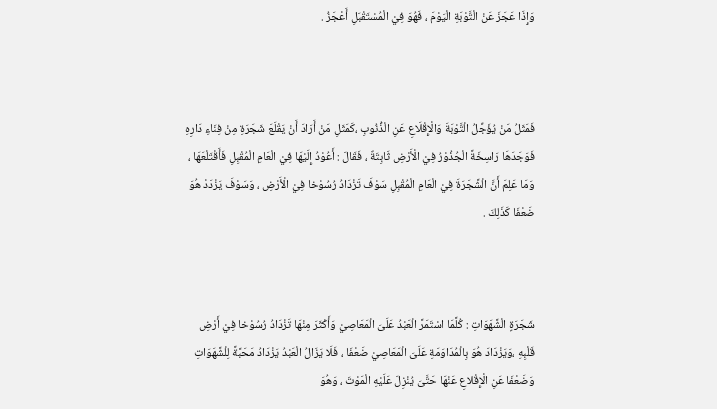وَإِذَا عَجَزَ عَنْ الْتَّوْبَةِ الْيَوْمَ ، فَهُوَ فِيْ الْمُسْتَقْبَلِ أَعْجَزُ .



فَمَثَلُ مَنْ يُؤَجِّلُ الْتَّوْبَةَ وَالْإِقْلَاعِ عَنِ الْذُّنُوبِ ،كَمَثَلِ مَنْ أَرَادَ أَنْ يَقْلَعَ شَجَرَةِ مِنْ فِنَاءِ دَارِهِ فَوَجَدَهَا رَاسِخَةً الْجُذُوْرُ فِيْ الْأَرْضِ ثَابِتَةٌ ، فَقَالَ : أَعُوْدُ إِلَيْهَا فِيْ الْعَامِ الْمُقْبِلِ فَأَقْتَلْعَهَا ، وَمَا عَلِمَ أَنَّ الْشَّجَرَةَ فِيْ الْعَامِ الْمُقْبِلِ سَوْفَ تَزْدَادُ رُسُوْخا فِيْ الْأَرْضِ ، وَسَوْفَ يَزْدَدْ هُوَ ضَعْفَا كَذَلِكَ .



شَجَرَةٍ الْشَّهَوَاتِ : كُلَّمَا اسْتَمَرَّ الْعَبْدُ عَلَىَ الْمَعَاصِيْ وَأَكْثَرَ مِنْهَا تَزْدَادُ رُسُوْخا فِيْ أَرْضِ قَلْبِهِ ،وَيَزْدَادَ هُوَ بِالْمُدَاوَمَةِ عَلَىَ الْمَعَاصِيْ ضَعْفَا ، فَلَا يَزَالُ الْعَبْدُ يَزْدَادُ مَحَبَّةً لِلْشَّهَوَاتِ وَضَعْفَا عَنِ الْإِقْلاعِ عَنْهَا حَتَّىَ يُنْزِلَ عَلَيْهِ الْمَوْتَ ، وَهُوَ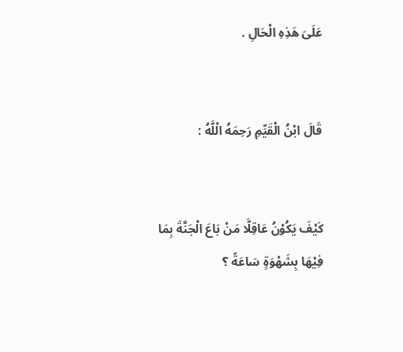عَلَىَ هَذِهِ الْحَالِ .


قَالَ ابْنُ الْقَيِّمِ رَحِمَهُ الْلَّهُ :


كَيْفَ يَكُوْنُ عَاقِلَّا مَنْ بَاعَ الْجَنَّةَ بِمَا فِيْهَا بِشَهْوَةٍ سَاعَةً ؟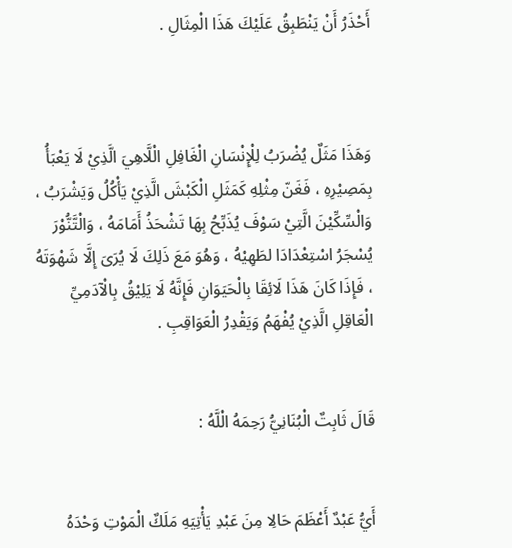أَحْذَرُ أَنْ يَنْطَبِقُ عَلَيْكَ هَذَا الْمِثَالِ .



وَهَذَا مَثَلٌ يُضْرَبُ لِلْإِنْسَانِ الْغَافِلِ الْلَّاهِيَ الَّذِيْ لَا يَعْبَأُ بِمَصِيْرِهِ ، فَغَنّ مِثْلِهِ كَمَثَلِ الْكَبْشَ الَّذِيْ يَأْكُلُ وَيَشْرَبُ ، وَالْسِّكِّيْنَ الَّتِيْ سَوْفَ يُذَبِّحُ بِهَا تَشْحَذُ أَمَامَهُ ، وَالْتَّنُّوْرَ يُسْجَرُ اسْتِعْدَادَا لطَهِيْهُ ، وَهُوَ مَعَ ذَلِكَ لَا يُرَىَ إِلَّا شَهْوَتَهُ ، فَإِذَا كَانَ هَذَا لَائِقَا بِالْحَيَوَانِ فَإِنَّهُ لَا يَلِيْقُ بِالْآدَمِيِّ الْعَاقِلِ الَّذِيْ يُفْهَمُ وَيَقْدِرُ الْعَوَاقِبِ .


قَالَ ثَابِتٌ الْبُنَانِيُّ رَحِمَهُ الْلَّهُ :


أَيُّ عَبْدٌ أَعْظَمَ حَالِا مِنَ عَبْدِ يَأْتِيَهِ مَلَكٌ الْمَوْتِ وَحْدَهُ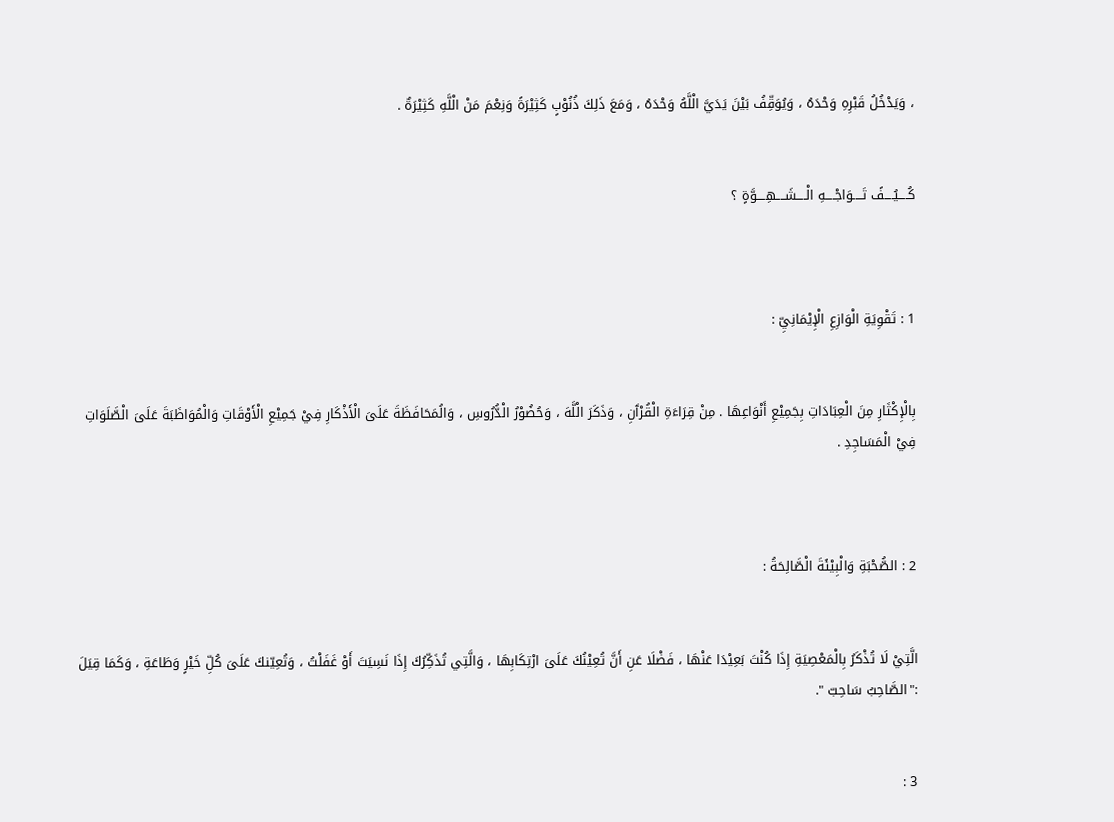، وَيَدْخُلُ قَبْرِهِ وَحْدَهُ ، وَيُوَقِّفُ بَيْنَ يَدَيَّ الْلَّهُ وَحْدَهُ ، وَمَعَ ذَلِكَ ذُنُوْبٍ كَثِيْرَةً وَنِعْمَ مَنْ الْلَّهِ كَثِيْرَةٌ .


كُــــيُــــفً تَــــوَاجْــــهِ الْــــشَــــهِــــوَّةٍ ؟



1 : تَقْوِيَةِ الْوَازِعِ الْإِيْمَانِيِّ :


بِالْإِكْثَارِ مِنَ الْعِبَادَاتِ بِجَمِيْعِ أَنْوَاعِهَا . مِنْ قِرَاءَةِ الْقُرْآَنِ ، وَذَكَرَ الْلَّهَ ، وَحُضُوْرُ الْدُّرُوسِ ، وَالُمَحَافَظَةَ عَلَىَ الْأَذْكَارِ فِيْ جَمِيْعِ الْأَوْقَاتِ وَالْمُوَاظَبَةَ عَلَىَ الْصَّلَوَاتِ فِيْ الْمَسَاجِدِ .



2 : الصُّحْبَةِ وَالْبِيْئَةَ الْصَّالِحَةُ :


الَّتِيْ لَا تُذْكَرُ بِالْمَعْصِيَةِ إِذَا كُنْتَ بَعِيْدَا عَنْهَا ، فَضْلَا عَنِ أَنَّ تُعِيْنُكَ عَلَىَ ارْتِكَابِهَا ، وَالَّتِي تُذَكِّرُكَ إِذَا نَسِيَتَ أَوْ غَفَلْتُ ، وَتُعِيّنكَ عَلَىَ كُلِّ خَيْرٍ وَطَاعَةِ ، وَكَمَا قِيَلَ :"الصَّاحِبُ سَاحِبّ ".


3 :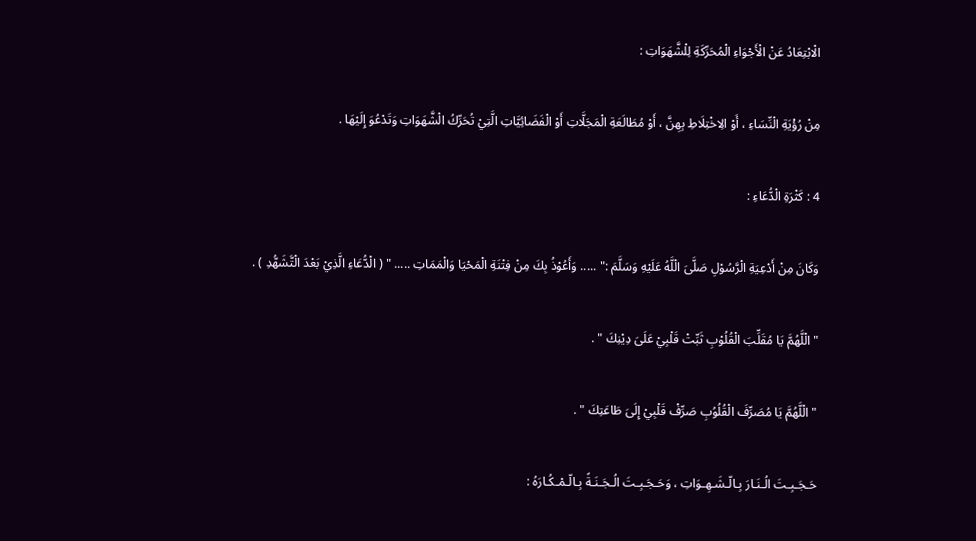الْابْتِعَادُ عَنْ الْأَجْوَاءِ الْمُحَرِّكَةِ لِلْشَّهَوَاتِ :


مِنْ رُؤْيَةِ الْنِّسَاءِ ، أَوْ الِاخْتِلَاطِ بِهِنَّ ، أَوْ مُطَالَعَةِ الْمَجَلَّاتِ أَوْ الْفَضَائِيَّاتِ الَّتِيْ تُحَرِّكُ الْشَّهَوَاتِ وَتَدْعُوَ إِلَيْهَا .


4 : كَثْرَةِ الْدُّعَاءِ :


وَكَانَ مِنْ أَدْعِيَةِ الْرَّسُوْلِ صَلَّىَ الْلَّهُ عَلَيْهِ وَسَلَّمَ :" ..... وَأَعُوْذُ بِكَ مِنْ فِتْنَةِ الْمَحْيَا وَالْمَمَاتِ ..... " ( الْدُّعَاءِ الَّذِيْ بَعْدَ الْتَّشَهُّدِ ) .


" الْلَّهُمَّ يَا مُقَلِّبَ الْقُلُوْبِ ثَبِّتْ قَلْبِيْ عَلَىَ دِيْنِكَ " .


" الْلَّهُمَّ يَا مُصَرِّفَ الْقُلُوُبِ صَرِّفْ قَلْبِيْ إِلَىَ طَاعَتِكَ " .


حَـجَـبِـتَ الُـنَـارَ بِـالّـشَـهِـوَاتِ ، وَحَـجَـبِـتَ الُـجَـنَـةً بِـالّـمْـكُـارَهُ :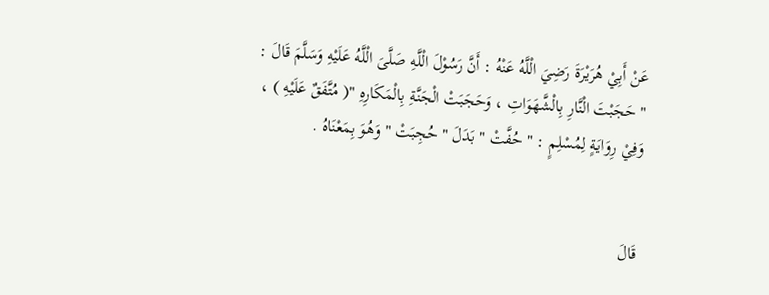عَنْ أَبِيْ هُرَيْرَةَ رَضِيَ الْلَّهُ عَنْهُ : أَنَّ رَسُوْلَ الْلَّهِ صَلَّىَ الْلَّهُ عَلَيْهِ وَسَلَّمَ قَالَ : " حَجَبْتَ الْنَّارِ بِالْشَّهَوَاتِ ، وَحَجَبَتْ الْجَنَّةِ بِالْمَكَارِهِ "( مُتَّفَقٌ عَلَيْهِ ) ، وَفِيْ رِوَايَةٍ لِمُسْلِمٍ : " حُفَّتْ " بَدَلَ " حُجِبَتْ " وَهُوَ بِمَعْنَاهُ .


قَالَ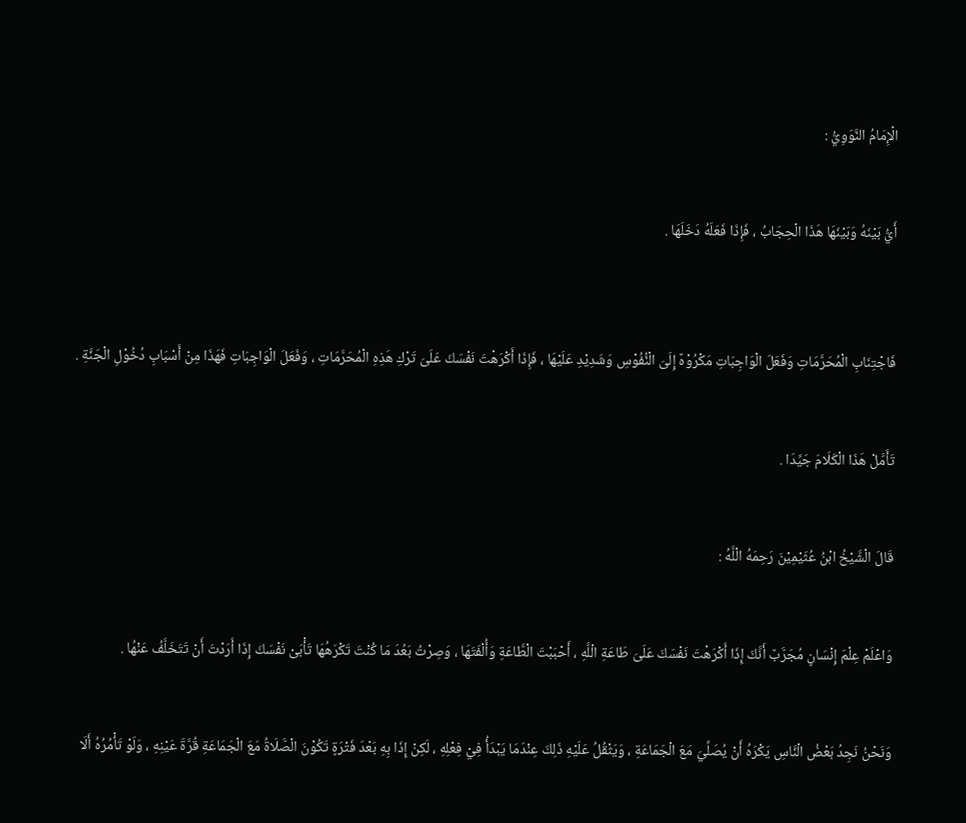الْإِمَامُ النَّوَوِيُّ :


أَيُّ بَيْنَهُ وَبَيْنَهَا هَذَا الْحِجَابُ ، فَإِذَا فَعَلَهُ دَخَلَهَا .



فَاجْتِنَابِ الْمُحَرَّمَاتِ وَفَعَلَ الْوَاجِبَاتِ مَكْرُوْهٌ إِلَىَ الْنُّفُوْسِ وَشَدِيْدِ عَلَيْهَا ، فَإِذَا أَكْرَهْتَ نَفْسَكَ عَلَىَ تَرْكِ هَذِهِ الْمُحَرَّمَاتِ ، وَفَعَلَ الْوَاجِبَاتِ فَهَذَا مِنْ أَسْبَابِ دُخُوْلِ الْجَنَّةِ .


تَأَمَّلْ هَذَا الْكَلَامَ جَيِّدَا .


قَالَ الْشَّيْخُ ابْنُ عُثَيْمِيْنَ رَحِمَهُ الْلَّهُ :


وَاعْلَمْ عِلْمَ إِنْسَانٍ مُجَرَّبٌ أَنَّكَ إِذَا أَكْرَهْتَ نَفْسَكَ عَلَىَ طَاعَةِ الْلَّهِ ، أَحْبَبْتَ الْطَّاعَةِ وَأُلْفَتَهَا ، وَصِرْتُ بَعُدَ مَا كُنْتَ تَكْرَهُهَا تَأْبَىْ نَفْسَكَ إِذَا أَرَدْتَ أَنْ تَتَخَلَّفُ عَنْهُا .


وَنَحْنُ نَجِدُ بَعْضُ الْنَّاسِ يَكْرَهُ أَنْ يُصَلِّيَ مَعَ الْجَمَاعَةِ ، وَيَثْقُلُ عَلَيْهِ ذَلِكَ عِنْدَمَا يَبْدَأُ فِيْ فِعْلِهِ ، لَكِنْ إِذَا بِهِ بَعْدَ فَتْرَةٍ تَكُوْنَ الْصَّلَاةُ مَعَ الْجَمَاعَةِ قُرَّةَ عَيْنِهِ ، وَلَوْ تَأْمُرُهُ أَلَا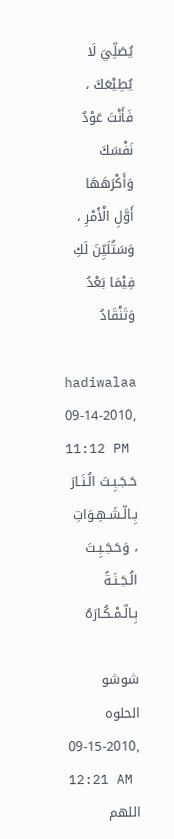يُصَلِّيَ لَا يُطِيْعَكَ ، فَأَنْتَ عَوْدٌ نَفْسَكَ وَأَكْرَهَهَا أَوَّلِ الْأَمْرِ ، وَسَتُلَيِّنَ لَكِ فِيْمَا بَعْدُ وَتَنْقَادُ

hadiwalaa
09-14-2010, 11:12 PM
حَـجَـبِـتَ الُـنَـارَ بِـالّـشَـهِـوَاتِ ، وَحَـجَـبِـتَ الُـجَـنَـةً بِـالّـمْـكُـارَهُ

شوشو الحلوه
09-15-2010, 12:21 AM
اللهم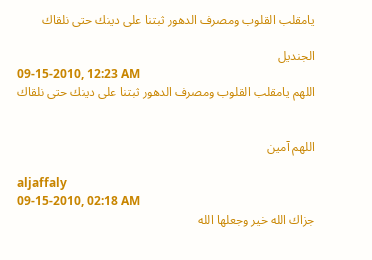يامقلب القلوب ومصرف الدهور ثبتنا على دينك حتى نلقاك

الجنديل
09-15-2010, 12:23 AM
اللهم يامقلب القلوب ومصرف الدهور ثبتنا على دينك حتى نلقاك


اللهم آمين

aljaffaly
09-15-2010, 02:18 AM
جزاك الله خير وجعلها الله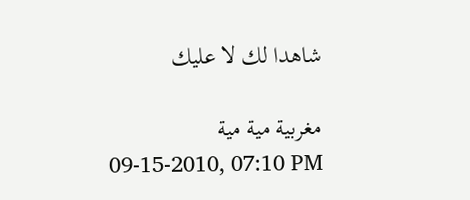شاهدا لك لا عليك

مغربية مية مية
09-15-2010, 07:10 PM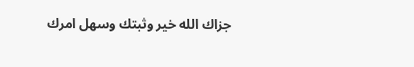جزاك الله خير وثبتك وسهل امرك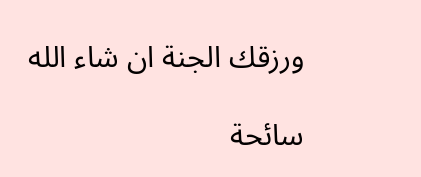ورزقك الجنة ان شاء الله

سائحة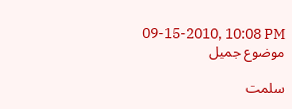09-15-2010, 10:08 PM
موضوع جميل

سلمت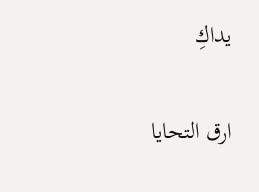يداكِ

ارق التحايا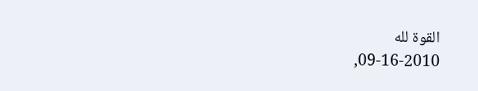القوة لله
09-16-2010,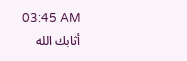03:45 AM
أثابك الله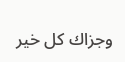وجزاك كل خير